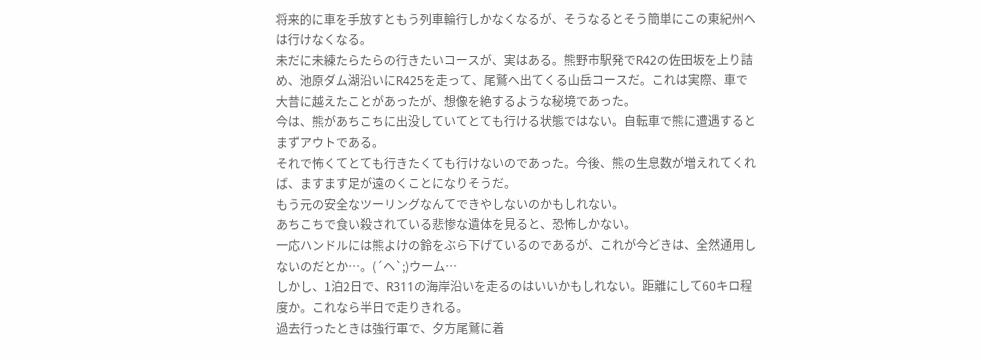将来的に車を手放すともう列車輪行しかなくなるが、そうなるとそう簡単にこの東紀州へは行けなくなる。
未だに未練たらたらの行きたいコースが、実はある。熊野市駅発でR42の佐田坂を上り詰め、池原ダム湖沿いにR425を走って、尾鷲へ出てくる山岳コースだ。これは実際、車で大昔に越えたことがあったが、想像を絶するような秘境であった。
今は、熊があちこちに出没していてとても行ける状態ではない。自転車で熊に遭遇するとまずアウトである。
それで怖くてとても行きたくても行けないのであった。今後、熊の生息数が増えれてくれば、ますます足が遠のくことになりそうだ。
もう元の安全なツーリングなんてできやしないのかもしれない。
あちこちで食い殺されている悲惨な遺体を見ると、恐怖しかない。
一応ハンドルには熊よけの鈴をぶら下げているのであるが、これが今どきは、全然通用しないのだとか…。(´ヘ`;)ウーム…
しかし、1泊2日で、R311の海岸沿いを走るのはいいかもしれない。距離にして60キロ程度か。これなら半日で走りきれる。
過去行ったときは強行軍で、夕方尾鷲に着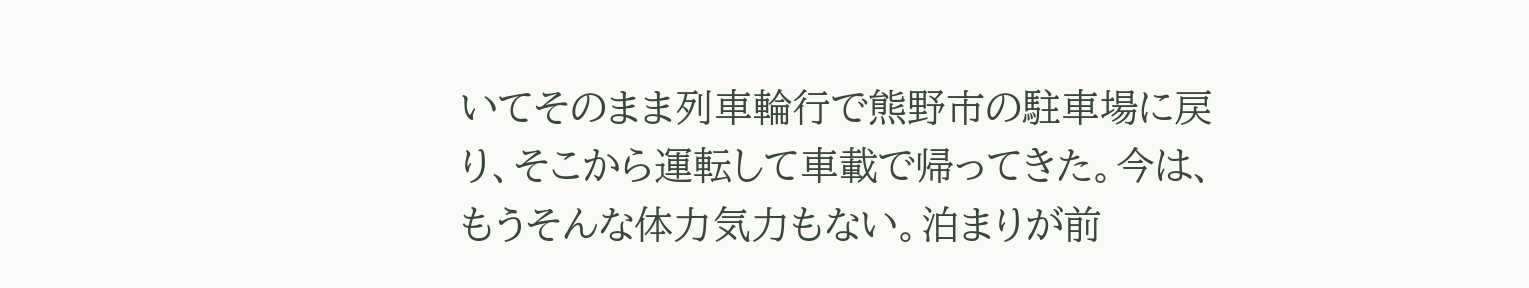いてそのまま列車輪行で熊野市の駐車場に戻り、そこから運転して車載で帰ってきた。今は、もうそんな体力気力もない。泊まりが前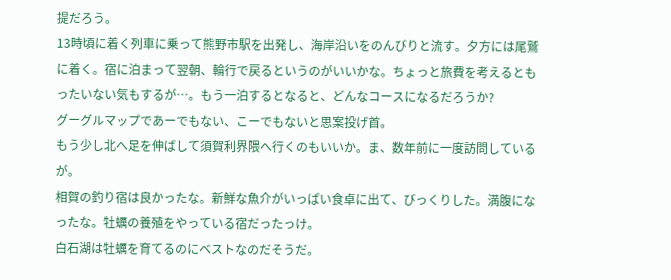提だろう。
13時頃に着く列車に乗って熊野市駅を出発し、海岸沿いをのんびりと流す。夕方には尾鷲に着く。宿に泊まって翌朝、輪行で戻るというのがいいかな。ちょっと旅費を考えるともったいない気もするが…。もう一泊するとなると、どんなコースになるだろうか?
グーグルマップであーでもない、こーでもないと思案投げ首。
もう少し北へ足を伸ばして須賀利界隈へ行くのもいいか。ま、数年前に一度訪問しているが。
相賀の釣り宿は良かったな。新鮮な魚介がいっぱい食卓に出て、びっくりした。満腹になったな。牡蠣の養殖をやっている宿だったっけ。
白石湖は牡蠣を育てるのにベストなのだそうだ。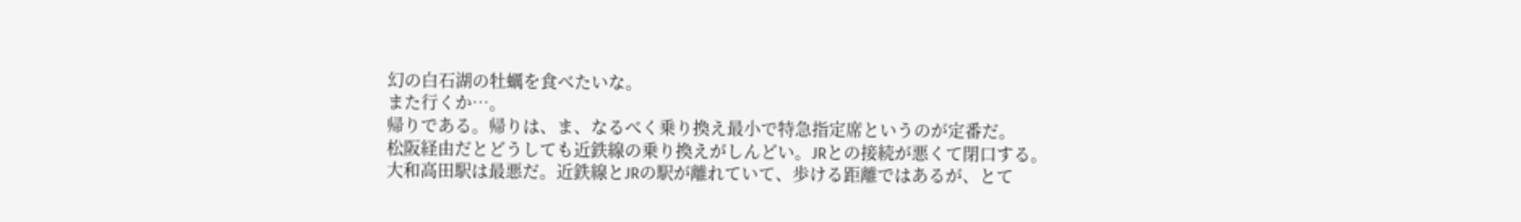幻の白石湖の牡蠣を食べたいな。
また行くか…。
帰りである。帰りは、ま、なるべく乗り換え最小で特急指定席というのが定番だ。
松阪経由だとどうしても近鉄線の乗り換えがしんどい。JRとの接続が悪くて閉口する。
大和高田駅は最悪だ。近鉄線とJRの駅が離れていて、歩ける距離ではあるが、とて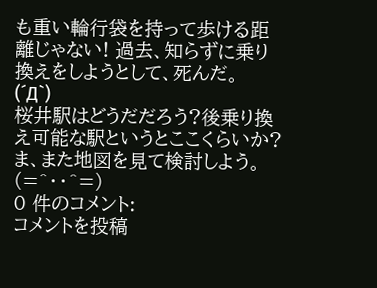も重い輪行袋を持って歩ける距離じゃない! 過去、知らずに乗り換えをしようとして、死んだ。
(´Д`)
桜井駅はどうだだろう?後乗り換え可能な駅というとここくらいか?
ま、また地図を見て検討しよう。
(=^・・^=)
0 件のコメント:
コメントを投稿